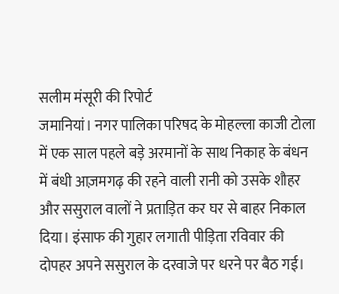सलीम मंसूरी की रिपोर्ट
जमानियां। नगर पालिका परिषद के मोहल्ला काजी टोला में एक साल पहले बड़े अरमानों के साथ निकाह के बंधन में बंधी आज़मगढ़ की रहने वाली रानी को उसके शौहर और ससुराल वालों ने प्रताड़ित कर घर से बाहर निकाल दिया। इंसाफ की गुहार लगाती पीड़िता रविवार की दोपहर अपने ससुराल के दरवाजे पर धरने पर बैठ गई।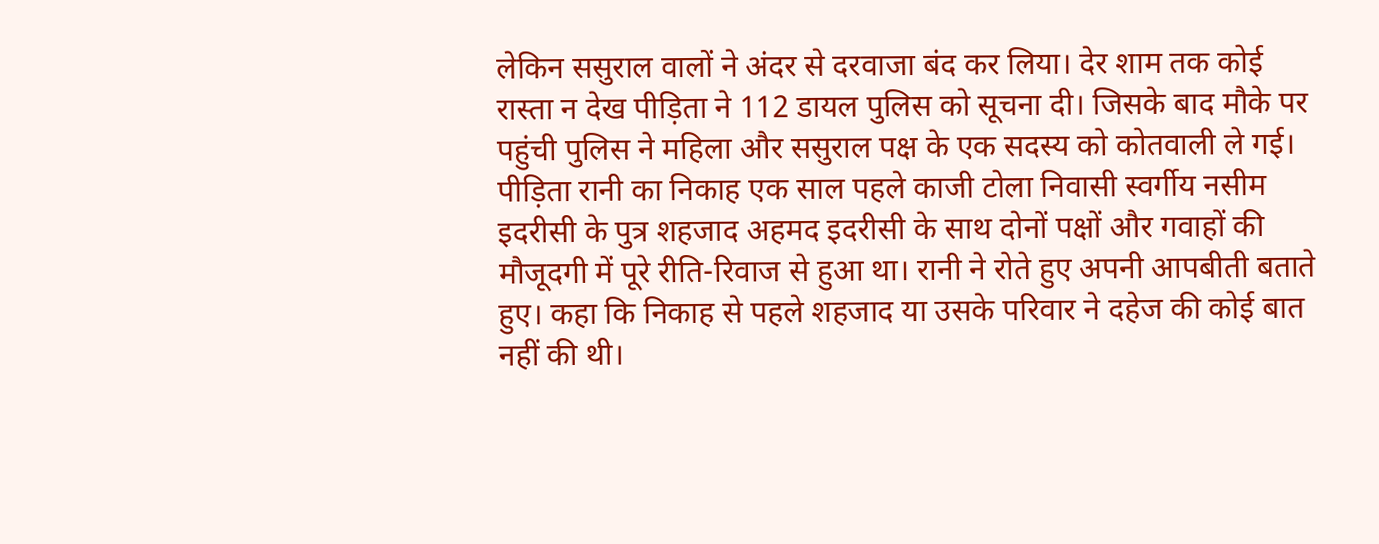लेकिन ससुराल वालों ने अंदर से दरवाजा बंद कर लिया। देर शाम तक कोई रास्ता न देख पीड़िता ने 112 डायल पुलिस को सूचना दी। जिसके बाद मौके पर पहुंची पुलिस ने महिला और ससुराल पक्ष के एक सदस्य को कोतवाली ले गई।
पीड़िता रानी का निकाह एक साल पहले काजी टोला निवासी स्वर्गीय नसीम इदरीसी के पुत्र शहजाद अहमद इदरीसी के साथ दोनों पक्षों और गवाहों की मौजूदगी में पूरे रीति-रिवाज से हुआ था। रानी ने रोते हुए अपनी आपबीती बताते हुए। कहा कि निकाह से पहले शहजाद या उसके परिवार ने दहेज की कोई बात नहीं की थी।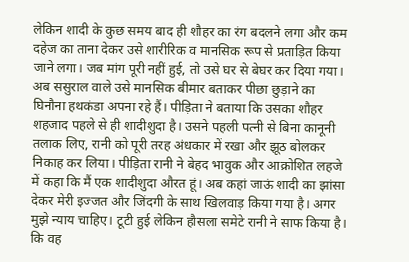लेकिन शादी के कुछ समय बाद ही शौहर का रंग बदलने लगा और कम दहेज का ताना देकर उसे शारीरिक व मानसिक रूप से प्रताड़ित किया जाने लगा। जब मांग पूरी नहीं हुई, तो उसे घर से बेघर कर दिया गया। अब ससुराल वाले उसे मानसिक बीमार बताकर पीछा छुड़ाने का घिनौना हथकंडा अपना रहे हैं। पीड़िता ने बताया कि उसका शौहर शहजाद पहले से ही शादीशुदा है। उसने पहली पत्नी से बिना कानूनी तलाक लिए, रानी को पूरी तरह अंधकार में रखा और झूठ बोलकर निकाह कर लिया। पीड़िता रानी ने बेहद भावुक और आक्रोशित लहजे में कहा कि मैं एक शादीशुदा औरत हूं। अब कहां जाऊं शादी का झांसा देकर मेरी इज्जत और जिंदगी के साथ खिलवाड़ किया गया है। अगर मुझे न्याय चाहिए। टूटी हुई लेकिन हौसला समेटे रानी ने साफ किया है। कि वह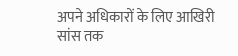अपने अधिकारों के लिए आखिरी सांस तक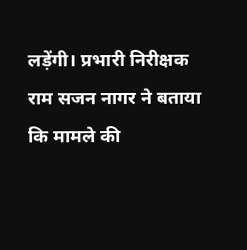लड़ेंगी। प्रभारी निरीक्षक राम सजन नागर ने बताया कि मामले की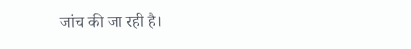जांच की जा रही है।